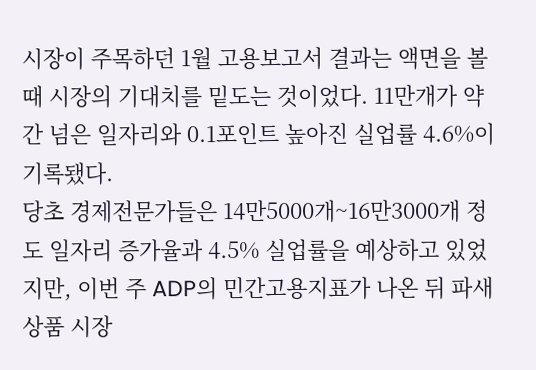시장이 주목하던 1월 고용보고서 결과는 액면을 볼 때 시장의 기대치를 밑도는 것이었다. 11만개가 약간 넘은 일자리와 0.1포인트 높아진 실업률 4.6%이 기록됐다.
당초 경제전문가들은 14만5000개~16만3000개 정도 일자리 증가율과 4.5% 실업률을 예상하고 있었지만, 이번 주 ADP의 민간고용지표가 나온 뒤 파새상품 시장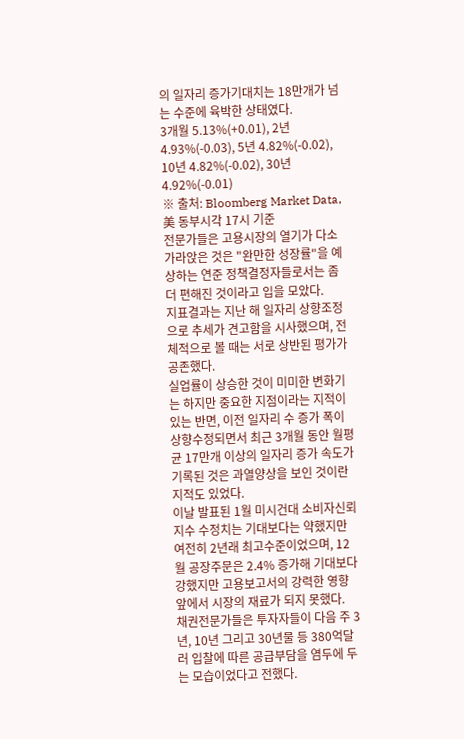의 일자리 증가기대치는 18만개가 넘는 수준에 육박한 상태였다.
3개월 5.13%(+0.01), 2년 4.93%(-0.03), 5년 4.82%(-0.02), 10년 4.82%(-0.02), 30년 4.92%(-0.01)
※ 출처: Bloomberg Market Data, 美 동부시각 17시 기준
전문가들은 고용시장의 열기가 다소 가라앉은 것은 "완만한 성장률"을 예상하는 연준 정책결정자들로서는 좀 더 편해진 것이라고 입을 모았다.
지표결과는 지난 해 일자리 상향조정으로 추세가 견고함을 시사했으며, 전체적으로 볼 때는 서로 상반된 평가가 공존했다.
실업률이 상승한 것이 미미한 변화기는 하지만 중요한 지점이라는 지적이 있는 반면, 이전 일자리 수 증가 폭이 상향수정되면서 최근 3개월 동안 월평균 17만개 이상의 일자리 증가 속도가 기록된 것은 과열양상을 보인 것이란 지적도 있었다.
이날 발표된 1월 미시건대 소비자신뢰지수 수정치는 기대보다는 약했지만 여전히 2년래 최고수준이었으며, 12월 공장주문은 2.4% 증가해 기대보다 강했지만 고용보고서의 강력한 영향 앞에서 시장의 재료가 되지 못했다.
채권전문가들은 투자자들이 다음 주 3년, 10년 그리고 30년물 등 380억달러 입찰에 따른 공급부담을 염두에 두는 모습이었다고 전했다.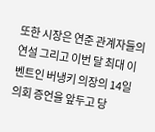또한 시장은 연준 관계자들의 연설 그리고 이번 달 최대 이벤트인 버냉키 의장의 14일 의회 증언을 앞두고 당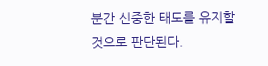분간 신중한 태도를 유지할 것으로 판단된다.